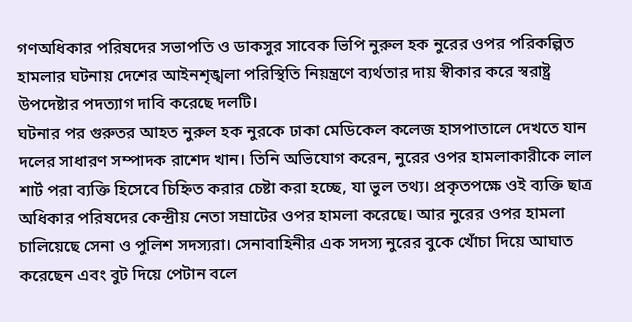গণঅধিকার পরিষদের সভাপতি ও ডাকসুর সাবেক ভিপি নুরুল হক নুরের ওপর পরিকল্পিত হামলার ঘটনায় দেশের আইনশৃঙ্খলা পরিস্থিতি নিয়ন্ত্রণে ব্যর্থতার দায় স্বীকার করে স্বরাষ্ট্র উপদেষ্টার পদত্যাগ দাবি করেছে দলটি।
ঘটনার পর গুরুতর আহত নুরুল হক নুরকে ঢাকা মেডিকেল কলেজ হাসপাতালে দেখতে যান দলের সাধারণ সম্পাদক রাশেদ খান। তিনি অভিযোগ করেন, নুরের ওপর হামলাকারীকে লাল শার্ট পরা ব্যক্তি হিসেবে চিহ্নিত করার চেষ্টা করা হচ্ছে, যা ভুল তথ্য। প্রকৃতপক্ষে ওই ব্যক্তি ছাত্র অধিকার পরিষদের কেন্দ্রীয় নেতা সম্রাটের ওপর হামলা করেছে। আর নুরের ওপর হামলা চালিয়েছে সেনা ও পুলিশ সদস্যরা। সেনাবাহিনীর এক সদস্য নুরের বুকে খোঁচা দিয়ে আঘাত করেছেন এবং বুট দিয়ে পেটান বলে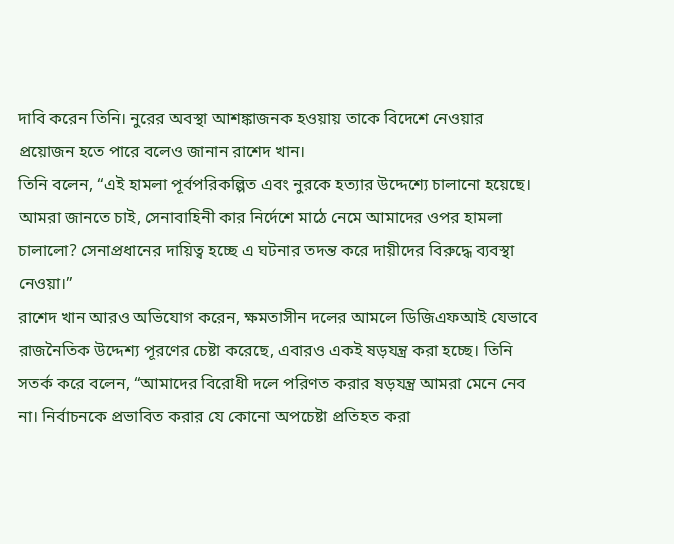দাবি করেন তিনি। নুরের অবস্থা আশঙ্কাজনক হওয়ায় তাকে বিদেশে নেওয়ার প্রয়োজন হতে পারে বলেও জানান রাশেদ খান।
তিনি বলেন, “এই হামলা পূর্বপরিকল্পিত এবং নুরকে হত্যার উদ্দেশ্যে চালানো হয়েছে। আমরা জানতে চাই, সেনাবাহিনী কার নির্দেশে মাঠে নেমে আমাদের ওপর হামলা চালালো? সেনাপ্রধানের দায়িত্ব হচ্ছে এ ঘটনার তদন্ত করে দায়ীদের বিরুদ্ধে ব্যবস্থা নেওয়া।”
রাশেদ খান আরও অভিযোগ করেন, ক্ষমতাসীন দলের আমলে ডিজিএফআই যেভাবে রাজনৈতিক উদ্দেশ্য পূরণের চেষ্টা করেছে, এবারও একই ষড়যন্ত্র করা হচ্ছে। তিনি সতর্ক করে বলেন, “আমাদের বিরোধী দলে পরিণত করার ষড়যন্ত্র আমরা মেনে নেব না। নির্বাচনকে প্রভাবিত করার যে কোনো অপচেষ্টা প্রতিহত করা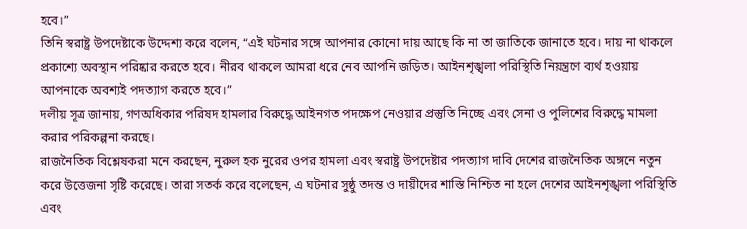হবে।”
তিনি স্বরাষ্ট্র উপদেষ্টাকে উদ্দেশ্য করে বলেন, “এই ঘটনার সঙ্গে আপনার কোনো দায় আছে কি না তা জাতিকে জানাতে হবে। দায় না থাকলে প্রকাশ্যে অবস্থান পরিষ্কার করতে হবে। নীরব থাকলে আমরা ধরে নেব আপনি জড়িত। আইনশৃঙ্খলা পরিস্থিতি নিয়ন্ত্রণে ব্যর্থ হওয়ায় আপনাকে অবশ্যই পদত্যাগ করতে হবে।”
দলীয় সূত্র জানায়, গণঅধিকার পরিষদ হামলার বিরুদ্ধে আইনগত পদক্ষেপ নেওয়ার প্রস্তুতি নিচ্ছে এবং সেনা ও পুলিশের বিরুদ্ধে মামলা করার পরিকল্পনা করছে।
রাজনৈতিক বিশ্লেষকরা মনে করছেন, নুরুল হক নুরের ওপর হামলা এবং স্বরাষ্ট্র উপদেষ্টার পদত্যাগ দাবি দেশের রাজনৈতিক অঙ্গনে নতুন করে উত্তেজনা সৃষ্টি করেছে। তারা সতর্ক করে বলেছেন, এ ঘটনার সুষ্ঠু তদন্ত ও দায়ীদের শাস্তি নিশ্চিত না হলে দেশের আইনশৃঙ্খলা পরিস্থিতি এবং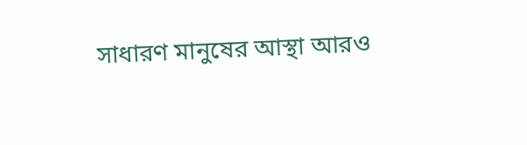সাধারণ মানুষের আস্থা আরও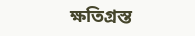ক্ষতিগ্রস্ত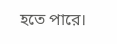হতে পারে।